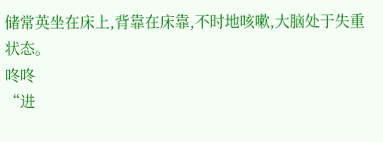储常英坐在床上,背靠在床靠,不时地咳嗽,大脑处于失重状态。
咚咚
“进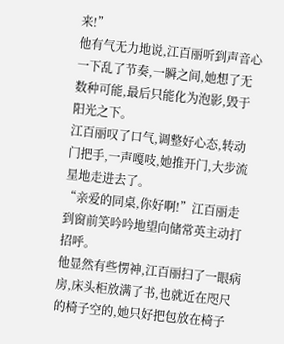来!”
他有气无力地说,江百丽听到声音心一下乱了节奏,一瞬之间,她想了无数种可能,最后只能化为泡影,毁于阳光之下。
江百丽叹了口气,调整好心态,转动门把手,一声嘎吱,她推开门,大步流星地走进去了。
“亲爱的同桌,你好啊!”江百丽走到窗前笑吟吟地望向储常英主动打招呼。
他显然有些愣神,江百丽扫了一眼病房,床头柜放满了书,也就近在咫尺的椅子空的,她只好把包放在椅子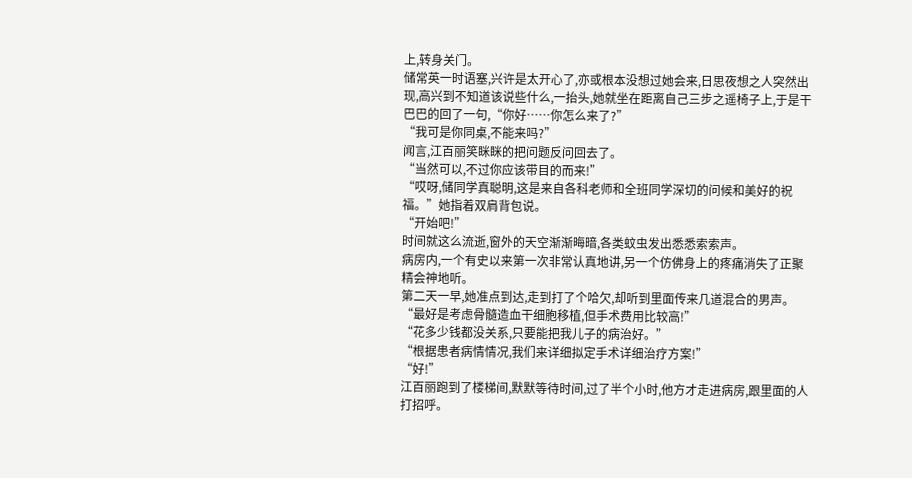上,转身关门。
储常英一时语塞,兴许是太开心了,亦或根本没想过她会来,日思夜想之人突然出现,高兴到不知道该说些什么,一抬头,她就坐在距离自己三步之遥椅子上,于是干巴巴的回了一句,“你好……你怎么来了?”
“我可是你同桌,不能来吗?”
闻言,江百丽笑眯眯的把问题反问回去了。
“当然可以,不过你应该带目的而来!”
“哎呀,储同学真聪明,这是来自各科老师和全班同学深切的问候和美好的祝福。”她指着双肩背包说。
“开始吧!”
时间就这么流逝,窗外的天空渐渐晦暗,各类蚊虫发出悉悉索索声。
病房内,一个有史以来第一次非常认真地讲,另一个仿佛身上的疼痛消失了正聚精会神地听。
第二天一早,她准点到达,走到打了个哈欠,却听到里面传来几道混合的男声。
“最好是考虑骨髓造血干细胞移植,但手术费用比较高!”
“花多少钱都没关系,只要能把我儿子的病治好。”
“根据患者病情情况,我们来详细拟定手术详细治疗方案!”
“好!”
江百丽跑到了楼梯间,默默等待时间,过了半个小时,他方才走进病房,跟里面的人打招呼。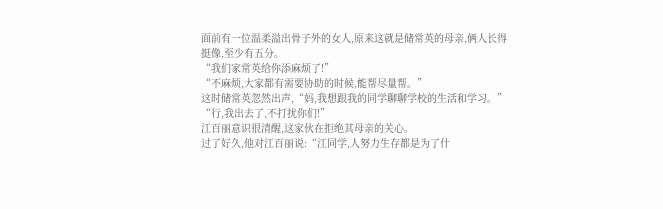面前有一位温柔溢出骨子外的女人,原来这就是储常英的母亲,俩人长得挺像,至少有五分。
“我们家常英给你添麻烦了!”
“不麻烦,大家都有需要协助的时候,能帮尽量帮。”
这时储常英忽然出声,“妈,我想跟我的同学聊聊学校的生活和学习。”
“行,我出去了,不打扰你们!”
江百丽意识很清醒,这家伙在拒绝其母亲的关心。
过了好久,他对江百丽说:“江同学,人努力生存都是为了什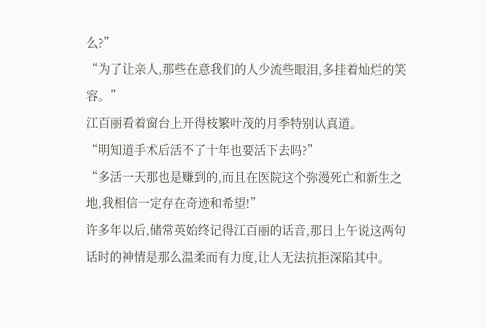么?”
“为了让亲人,那些在意我们的人少流些眼泪,多挂着灿烂的笑容。”
江百丽看着窗台上开得枝繁叶茂的月季特别认真道。
“明知道手术后活不了十年也要活下去吗?”
“多活一天那也是赚到的,而且在医院这个弥漫死亡和新生之地,我相信一定存在奇迹和希望!”
许多年以后,储常英始终记得江百丽的话音,那日上午说这两句话时的神情是那么温柔而有力度,让人无法抗拒深陷其中。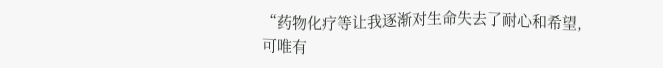“药物化疗等让我逐渐对生命失去了耐心和希望,可唯有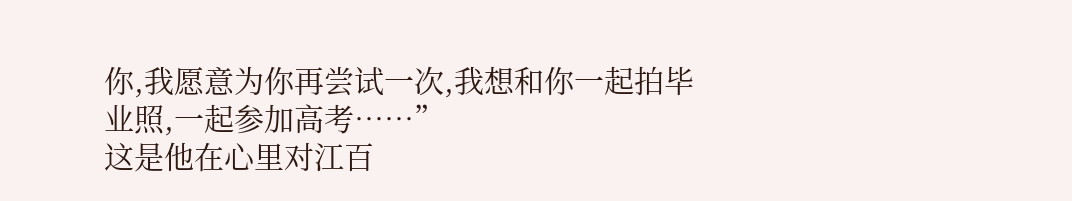你,我愿意为你再尝试一次,我想和你一起拍毕业照,一起参加高考……”
这是他在心里对江百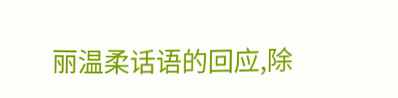丽温柔话语的回应,除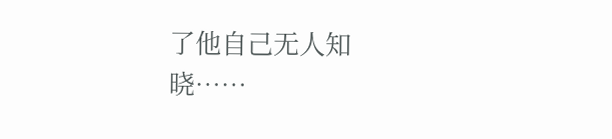了他自己无人知晓……